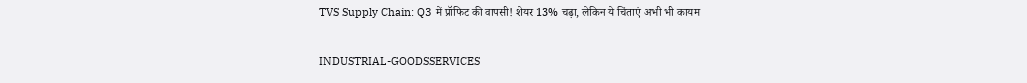TVS Supply Chain: Q3 में प्रॉफिट की वापसी! शेयर 13% चढ़ा, लेकिन ये चिंताएं अभी भी कायम

INDUSTRIAL-GOODSSERVICES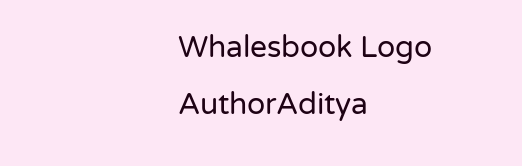Whalesbook Logo
AuthorAditya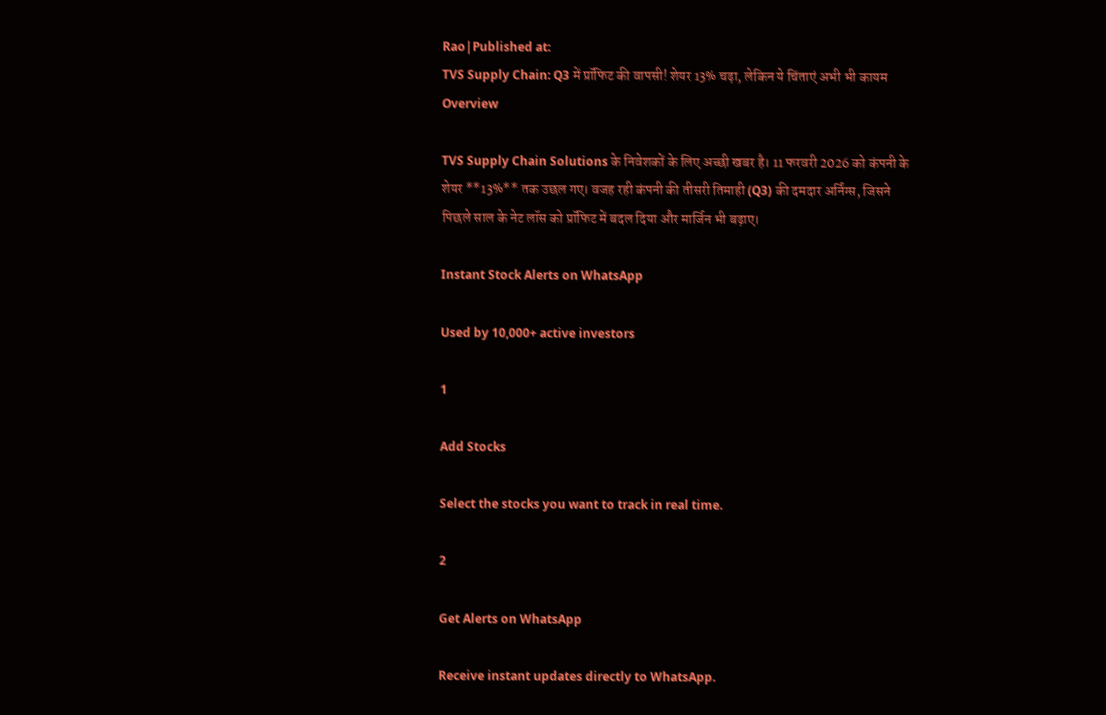Rao|Published at:
TVS Supply Chain: Q3 में प्रॉफिट की वापसी! शेयर 13% चढ़ा, लेकिन ये चिंताएं अभी भी कायम
Overview

TVS Supply Chain Solutions के निवेशकों के लिए अच्छी खबर है। 11 फरवरी 2026 को कंपनी के शेयर **13%** तक उछल गए। वजह रही कंपनी की तीसरी तिमाही (Q3) की दमदार अर्निंग्स, जिसने पिछले साल के नेट लॉस को प्रॉफिट में बदल दिया और मार्जिन भी बढ़ाए।

Instant Stock Alerts on WhatsApp

Used by 10,000+ active investors

1

Add Stocks

Select the stocks you want to track in real time.

2

Get Alerts on WhatsApp

Receive instant updates directly to WhatsApp.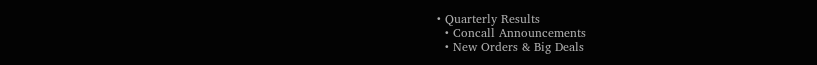• Quarterly Results
  • Concall Announcements
  • New Orders & Big Deals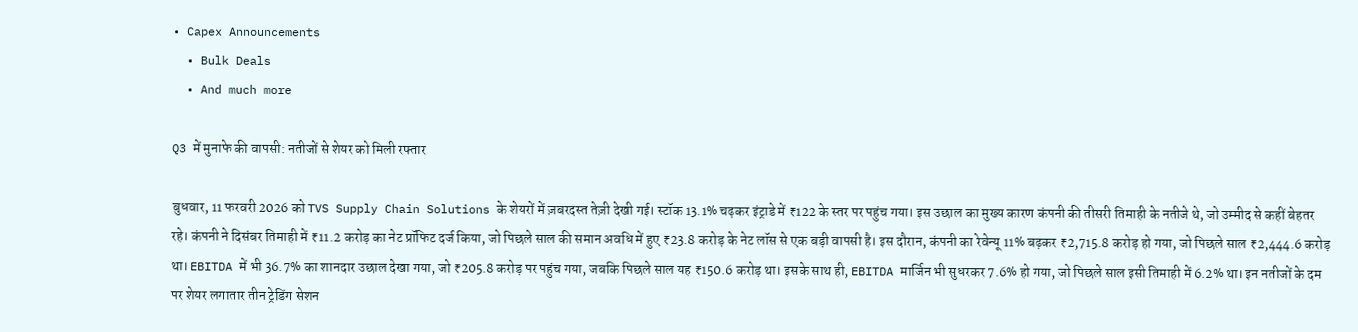• Capex Announcements
  • Bulk Deals
  • And much more

Q3 में मुनाफे की वापसी: नतीजों से शेयर को मिली रफ्तार

बुधवार, 11 फरवरी 2026 को TVS Supply Chain Solutions के शेयरों में ज़बरदस्त तेज़ी देखी गई। स्टॉक 13.1% चढ़कर इंट्राडे में ₹122 के स्तर पर पहुंच गया। इस उछाल का मुख्य कारण कंपनी की तीसरी तिमाही के नतीजे थे, जो उम्मीद से कहीं बेहतर रहे। कंपनी ने दिसंबर तिमाही में ₹11.2 करोड़ का नेट प्रॉफिट दर्ज किया, जो पिछले साल की समान अवधि में हुए ₹23.8 करोड़ के नेट लॉस से एक बड़ी वापसी है। इस दौरान, कंपनी का रेवेन्यू 11% बढ़कर ₹2,715.8 करोड़ हो गया, जो पिछले साल ₹2,444.6 करोड़ था। EBITDA में भी 36.7% का शानदार उछाल देखा गया, जो ₹205.8 करोड़ पर पहुंच गया, जबकि पिछले साल यह ₹150.6 करोड़ था। इसके साथ ही, EBITDA मार्जिन भी सुधरकर 7.6% हो गया, जो पिछले साल इसी तिमाही में 6.2% था। इन नतीजों के दम पर शेयर लगातार तीन ट्रेडिंग सेशन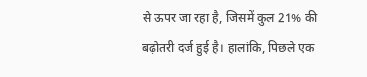से ऊपर जा रहा है, जिसमें कुल 21% की बढ़ोतरी दर्ज हुई है। हालांकि, पिछले एक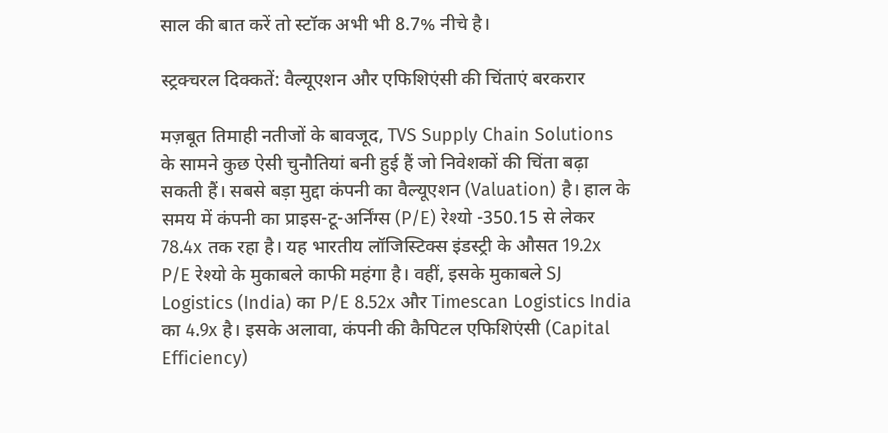साल की बात करें तो स्टॉक अभी भी 8.7% नीचे है।

स्ट्रक्चरल दिक्कतें: वैल्यूएशन और एफिशिएंसी की चिंताएं बरकरार

मज़बूत तिमाही नतीजों के बावजूद, TVS Supply Chain Solutions के सामने कुछ ऐसी चुनौतियां बनी हुई हैं जो निवेशकों की चिंता बढ़ा सकती हैं। सबसे बड़ा मुद्दा कंपनी का वैल्यूएशन (Valuation) है। हाल के समय में कंपनी का प्राइस-टू-अर्निंग्स (P/E) रेश्यो -350.15 से लेकर 78.4x तक रहा है। यह भारतीय लॉजिस्टिक्स इंडस्ट्री के औसत 19.2x P/E रेश्यो के मुकाबले काफी महंगा है। वहीं, इसके मुकाबले SJ Logistics (India) का P/E 8.52x और Timescan Logistics India का 4.9x है। इसके अलावा, कंपनी की कैपिटल एफिशिएंसी (Capital Efficiency)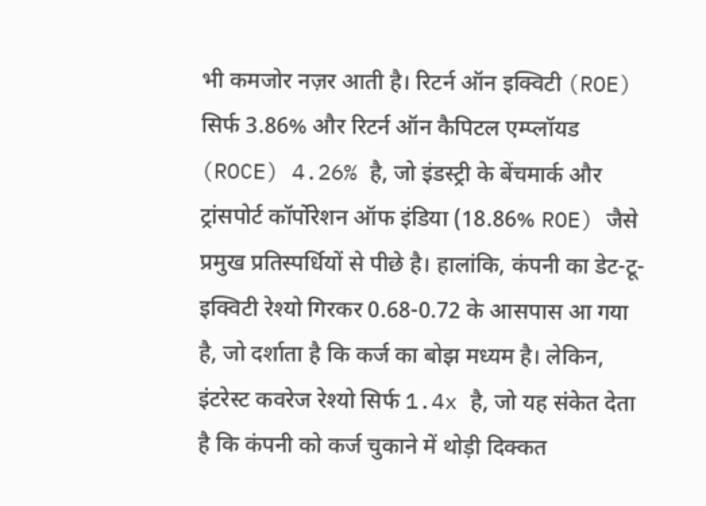भी कमजोर नज़र आती है। रिटर्न ऑन इक्विटी (ROE) सिर्फ 3.86% और रिटर्न ऑन कैपिटल एम्प्लॉयड (ROCE) 4.26% है, जो इंडस्ट्री के बेंचमार्क और ट्रांसपोर्ट कॉर्पोरेशन ऑफ इंडिया (18.86% ROE) जैसे प्रमुख प्रतिस्पर्धियों से पीछे है। हालांकि, कंपनी का डेट-टू-इक्विटी रेश्यो गिरकर 0.68-0.72 के आसपास आ गया है, जो दर्शाता है कि कर्ज का बोझ मध्यम है। लेकिन, इंटरेस्ट कवरेज रेश्यो सिर्फ 1.4x है, जो यह संकेत देता है कि कंपनी को कर्ज चुकाने में थोड़ी दिक्कत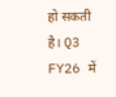हो सकती है। Q3 FY26 में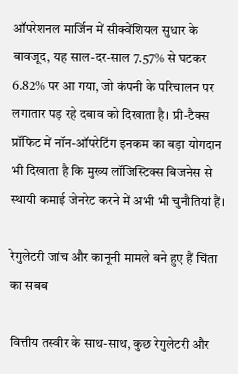ऑपरेशनल मार्जिन में सीक्वेंशियल सुधार के बावजूद, यह साल-दर-साल 7.57% से घटकर 6.82% पर आ गया, जो कंपनी के परिचालन पर लगातार पड़ रहे दबाव को दिखाता है। प्री-टैक्स प्रॉफिट में नॉन-ऑपरेटिंग इनकम का बड़ा योगदान भी दिखाता है कि मुख्य लॉजिस्टिक्स बिजनेस से स्थायी कमाई जेनरेट करने में अभी भी चुनौतियां हैं।

रेगुलेटरी जांच और कानूनी मामले बने हुए हैं चिंता का सबब

वित्तीय तस्वीर के साथ-साथ, कुछ रेगुलेटरी और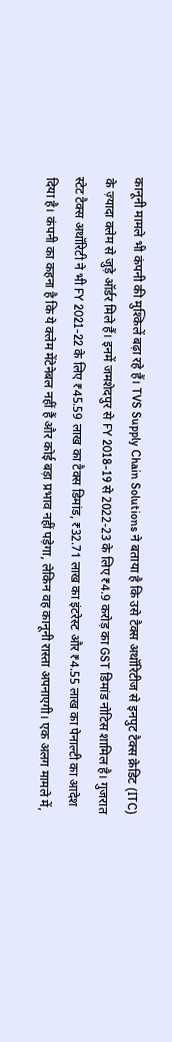कानूनी मामले भी कंपनी की मुश्किलें बढ़ा रहे हैं। TVS Supply Chain Solutions ने बताया है कि उसे टैक्स अथॉरिटीज से इनपुट टैक्स क्रेडिट (ITC) के ज़्यादा क्लेम से जुड़े ऑर्डर मिले हैं। इनमें जमशेदपुर से FY 2018-19 से 2022-23 के लिए ₹4.9 करोड़ का GST डिमांड नोटिस शामिल है। गुजरात स्टेट टैक्स अथॉरिटी ने भी FY 2021-22 के लिए ₹45.59 लाख का टैक्स डिमांड, ₹32.71 लाख का इंटरेस्ट और ₹4.55 लाख का पेनाल्टी का आदेश दिया है। कंपनी का कहना है कि ये क्लेम मेंटेनेबल नहीं हैं और कोई बड़ा प्रभाव नहीं पड़ेगा, लेकिन वह कानूनी रास्ता अपनाएगी। एक अलग मामले में,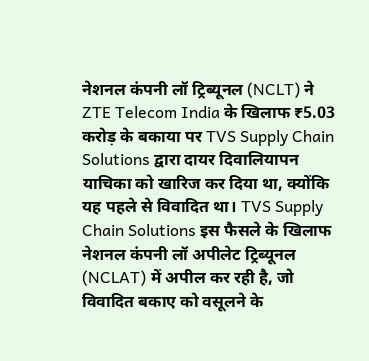नेशनल कंपनी लॉ ट्रिब्यूनल (NCLT) ने ZTE Telecom India के खिलाफ ₹5.03 करोड़ के बकाया पर TVS Supply Chain Solutions द्वारा दायर दिवालियापन याचिका को खारिज कर दिया था, क्योंकि यह पहले से विवादित था। TVS Supply Chain Solutions इस फैसले के खिलाफ नेशनल कंपनी लॉ अपीलेट ट्रिब्यूनल (NCLAT) में अपील कर रही है, जो विवादित बकाए को वसूलने के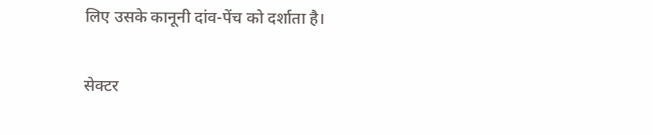लिए उसके कानूनी दांव-पेंच को दर्शाता है।

सेक्टर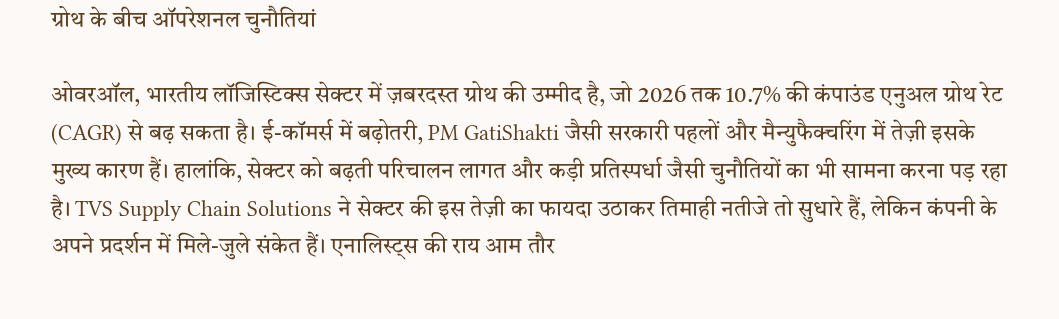ग्रोथ के बीच ऑपरेशनल चुनौतियां

ओवरऑल, भारतीय लॉजिस्टिक्स सेक्टर में ज़बरदस्त ग्रोथ की उम्मीद है, जो 2026 तक 10.7% की कंपाउंड एनुअल ग्रोथ रेट (CAGR) से बढ़ सकता है। ई-कॉमर्स में बढ़ोतरी, PM GatiShakti जैसी सरकारी पहलों और मैन्युफैक्चरिंग में तेज़ी इसके मुख्य कारण हैं। हालांकि, सेक्टर को बढ़ती परिचालन लागत और कड़ी प्रतिस्पर्धा जैसी चुनौतियों का भी सामना करना पड़ रहा है। TVS Supply Chain Solutions ने सेक्टर की इस तेज़ी का फायदा उठाकर तिमाही नतीजे तो सुधारे हैं, लेकिन कंपनी के अपने प्रदर्शन में मिले-जुले संकेत हैं। एनालिस्ट्स की राय आम तौर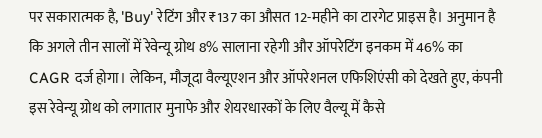पर सकारात्मक है, 'Buy' रेटिंग और ₹137 का औसत 12-महीने का टारगेट प्राइस है। अनुमान है कि अगले तीन सालों में रेवेन्यू ग्रोथ 8% सालाना रहेगी और ऑपरेटिंग इनकम में 46% का CAGR दर्ज होगा। लेकिन, मौजूदा वैल्यूएशन और ऑपरेशनल एफिशिएंसी को देखते हुए, कंपनी इस रेवेन्यू ग्रोथ को लगातार मुनाफे और शेयरधारकों के लिए वैल्यू में कैसे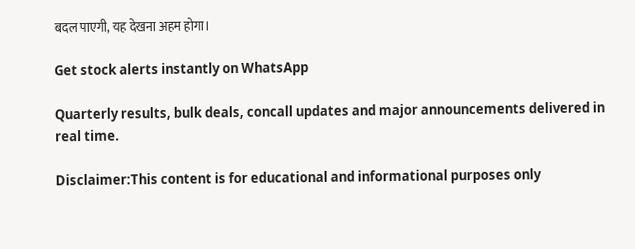बदल पाएगी, यह देखना अहम होगा।

Get stock alerts instantly on WhatsApp

Quarterly results, bulk deals, concall updates and major announcements delivered in real time.

Disclaimer:This content is for educational and informational purposes only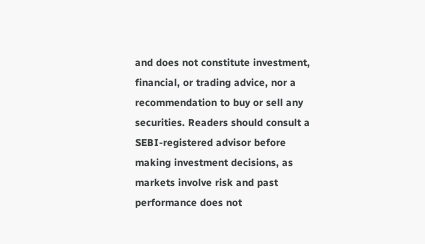and does not constitute investment, financial, or trading advice, nor a recommendation to buy or sell any securities. Readers should consult a SEBI-registered advisor before making investment decisions, as markets involve risk and past performance does not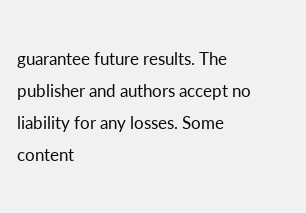guarantee future results. The publisher and authors accept no liability for any losses. Some content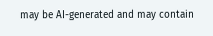may be AI-generated and may contain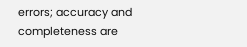errors; accuracy and completeness are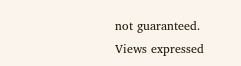not guaranteed. Views expressed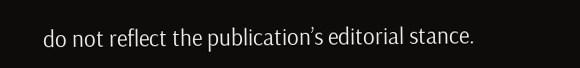do not reflect the publication’s editorial stance.